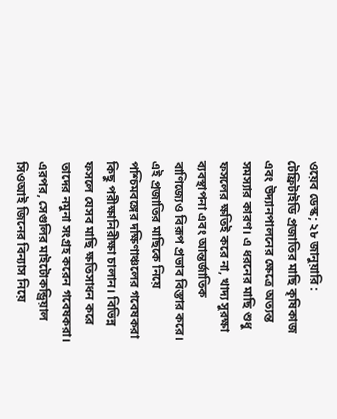ওয়েব ডেস্ক; ২৮ জানুয়ারি : টেফ্রিটাইডি প্রজাতির মাছি কৃষিকাজ এবং উদ্যানপালনের ক্ষেত্রে অত্যন্ত সমস্যার কারণ। এ ধরনের মাছি শুধু ফসলের ক্ষতিই করে না, খাদ্য সুরক্ষা ব্যবস্থাপনা এবং আন্তর্জাতিক বাণিজ্যেও বিরূপ প্রভাব বিস্তার করে। এই প্রজাতির মাছিকে নিয়ে পশ্চিমবঙ্গের দক্ষিণাঞ্চলের গবেষকরা কিছু পরীক্ষানিরীক্ষা চালান। বিভিন্ন ফসলে যেসব মাছি ক্ষতিসাধন করে তাদের নমুনা সংগ্রহ করেন গবেষকরা। এরপর, সেগুলির মাইটোকন্ড্রিয়াল সিওআই জিনের বিন্যাস নিয়ে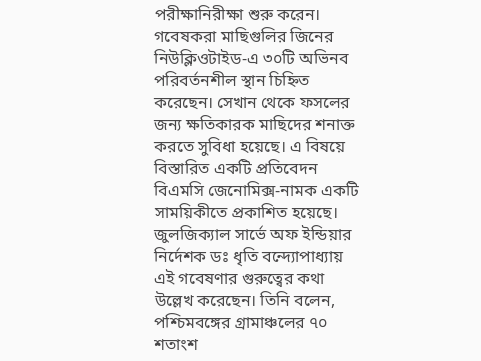পরীক্ষানিরীক্ষা শুরু করেন। গবেষকরা মাছিগুলির জিনের নিউক্লিওটাইড-এ ৩০টি অভিনব পরিবর্তনশীল স্থান চিহ্নিত করেছেন। সেখান থেকে ফসলের জন্য ক্ষতিকারক মাছিদের শনাক্ত করতে সুবিধা হয়েছে। এ বিষয়ে বিস্তারিত একটি প্রতিবেদন বিএমসি জেনোমিক্স-নামক একটি সাময়িকীতে প্রকাশিত হয়েছে।
জুলজিক্যাল সার্ভে অফ ইন্ডিয়ার নির্দেশক ডঃ ধৃতি বন্দ্যোপাধ্যায় এই গবেষণার গুরুত্বের কথা উল্লেখ করেছেন। তিনি বলেন, পশ্চিমবঙ্গের গ্রামাঞ্চলের ৭০ শতাংশ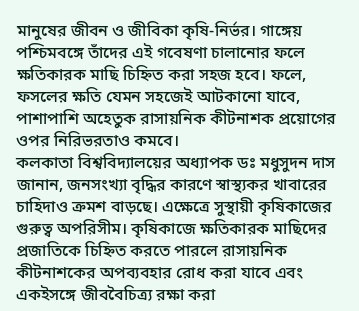মানুষের জীবন ও জীবিকা কৃষি-নির্ভর। গাঙ্গেয় পশ্চিমবঙ্গে তাঁদের এই গবেষণা চালানোর ফলে ক্ষতিকারক মাছি চিহ্নিত করা সহজ হবে। ফলে, ফসলের ক্ষতি যেমন সহজেই আটকানো যাবে, পাশাপাশি অহেতুক রাসায়নিক কীটনাশক প্রয়োগের ওপর নিরিভরতাও কমবে।
কলকাতা বিশ্ববিদ্যালয়ের অধ্যাপক ডঃ মধুসুদন দাস জানান, জনসংখ্যা বৃদ্ধির কারণে স্বাস্থ্যকর খাবারের চাহিদাও ক্রমশ বাড়ছে। এক্ষেত্রে সুস্থায়ী কৃষিকাজের গুরুত্ব অপরিসীম। কৃষিকাজে ক্ষতিকারক মাছিদের প্রজাতিকে চিহ্নিত করতে পারলে রাসায়নিক কীটনাশকের অপব্যবহার রোধ করা যাবে এবং একইসঙ্গে জীববৈচিত্র্য রক্ষা করা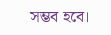সম্ভব হবে।